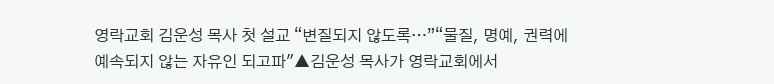영락교회 김운성 목사 첫 설교 “변질되지 않도록…”“물질, 명예, 권력에
예속되지 않는 자유인 되고파"▲김운성 목사가 영락교회에서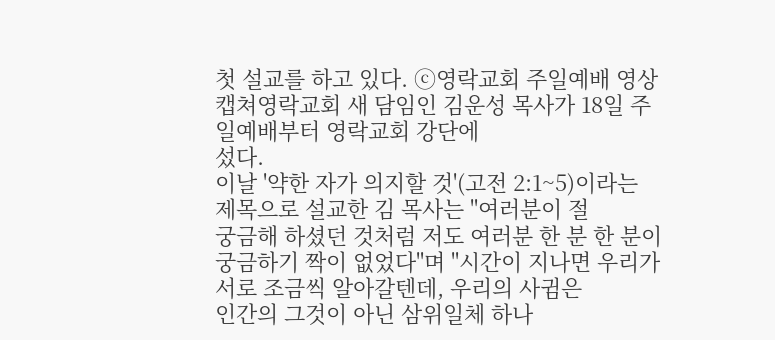첫 설교를 하고 있다. ⓒ영락교회 주일예배 영상 캡쳐영락교회 새 담임인 김운성 목사가 18일 주일예배부터 영락교회 강단에
섰다.
이날 '약한 자가 의지할 것'(고전 2:1~5)이라는 제목으로 설교한 김 목사는 "여러분이 절
궁금해 하셨던 것처럼 저도 여러분 한 분 한 분이 궁금하기 짝이 없었다"며 "시간이 지나면 우리가 서로 조금씩 알아갈텐데, 우리의 사귐은
인간의 그것이 아닌 삼위일체 하나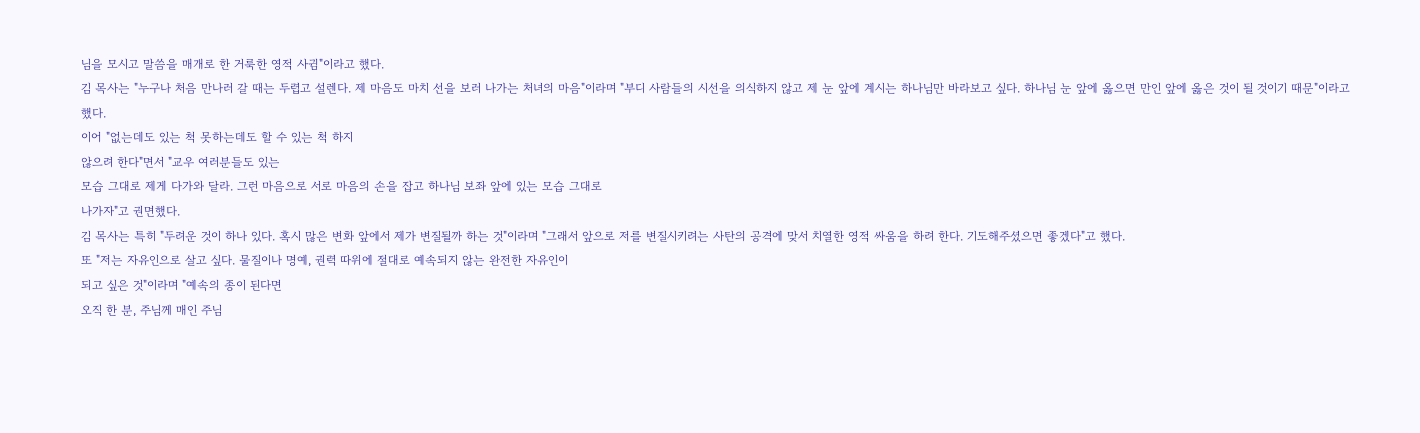님을 모시고 말씀을 매개로 한 거룩한 영적 사귐"이라고 했다.
김 목사는 "누구나 처음 만나러 갈 때는 두렵고 설렌다. 제 마음도 마치 선을 보러 나가는 처녀의 마음"이라며 "부디 사람들의 시선을 의식하지 않고 제 눈 앞에 계시는 하나님만 바라보고 싶다. 하나님 눈 앞에 옳으면 만인 앞에 옳은 것이 될 것이기 때문"이라고
했다.
이어 "없는데도 있는 척 못하는데도 할 수 있는 척 하지
않으려 한다"면서 "교우 여러분들도 있는
모습 그대로 제게 다가와 달라. 그런 마음으로 서로 마음의 손을 잡고 하나님 보좌 앞에 있는 모습 그대로
나가자"고 권면했다.
김 목사는 특히 "두려운 것이 하나 있다. 혹시 많은 변화 앞에서 제가 변질될까 하는 것"이라며 "그래서 앞으로 저를 변질시키려는 사탄의 공격에 맞서 치열한 영적 싸움을 하려 한다. 기도해주셨으면 좋겠다"고 했다.
또 "저는 자유인으로 살고 싶다. 물질이나 명예, 권력 따위에 절대로 예속되지 않는 완전한 자유인이
되고 싶은 것"이라며 "예속의 종이 된다면
오직 한 분, 주님께 매인 주님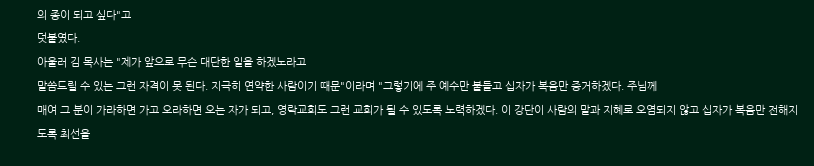의 종이 되고 싶다"고
덧붙였다.
아울러 김 목사는 "제가 앞으로 무슨 대단한 일을 하겠노라고
말씀드릴 수 있는 그런 자격이 못 된다. 지극히 연약한 사람이기 때문"이라며 "그렇기에 주 예수만 붙들고 십자가 복음만 증거하겠다. 주님께
매여 그 분이 가라하면 가고 오라하면 오는 자가 되고, 영락교회도 그런 교회가 될 수 있도록 노력하겠다. 이 강단이 사람의 말과 지혜로 오염되지 않고 십자가 복음만 전해지도록 최선을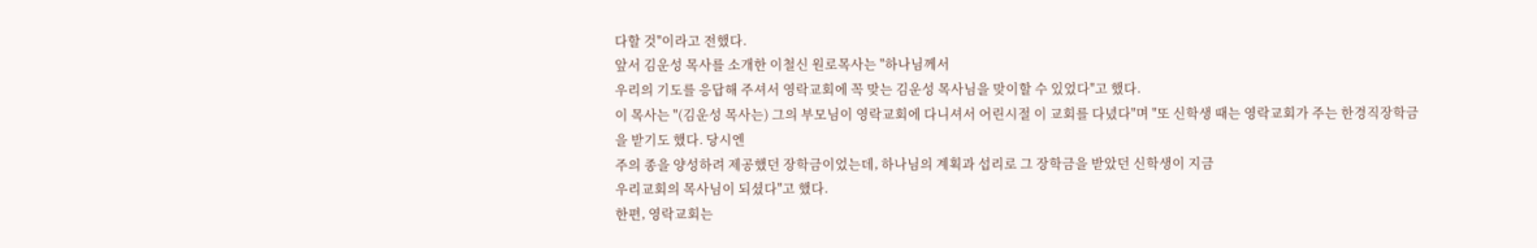다할 것"이라고 전했다.
앞서 김운성 목사를 소개한 이철신 원로목사는 "하나님께서
우리의 기도를 응답해 주셔서 영락교회에 꼭 맞는 김운성 목사님을 맞이할 수 있었다"고 했다.
이 목사는 "(김운성 목사는) 그의 부모님이 영락교회에 다니셔서 어린시절 이 교회를 다녔다"며 "또 신학생 때는 영락교회가 주는 한경직장학금을 받기도 했다. 당시엔
주의 종을 양성하려 제공했던 장학금이었는데, 하나님의 계획과 섭리로 그 장학금을 받았던 신학생이 지금
우리교회의 목사님이 되셨다"고 했다.
한편, 영락교회는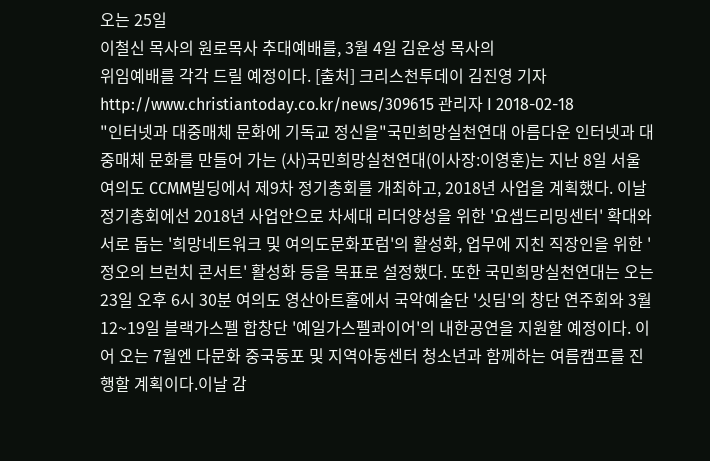오는 25일
이철신 목사의 원로목사 추대예배를, 3월 4일 김운성 목사의
위임예배를 각각 드릴 예정이다. [출처] 크리스천투데이 김진영 기자http://www.christiantoday.co.kr/news/309615 관리자 I 2018-02-18
"인터넷과 대중매체 문화에 기독교 정신을"국민희망실천연대 아름다운 인터넷과 대중매체 문화를 만들어 가는 (사)국민희망실천연대(이사장:이영훈)는 지난 8일 서울 여의도 CCMM빌딩에서 제9차 정기총회를 개최하고, 2018년 사업을 계획했다. 이날 정기총회에선 2018년 사업안으로 차세대 리더양성을 위한 '요셉드리밍센터' 확대와 서로 돕는 '희망네트워크 및 여의도문화포럼'의 활성화, 업무에 지친 직장인을 위한 '정오의 브런치 콘서트' 활성화 등을 목표로 설정했다. 또한 국민희망실천연대는 오는 23일 오후 6시 30분 여의도 영산아트홀에서 국악예술단 '싯딤'의 창단 연주회와 3월 12~19일 블랙가스펠 합창단 '예일가스펠콰이어'의 내한공연을 지원할 예정이다. 이어 오는 7월엔 다문화 중국동포 및 지역아동센터 청소년과 함께하는 여름캠프를 진행할 계획이다.이날 감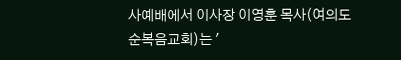사예배에서 이사장 이영훈 목사(여의도순복음교회)는 '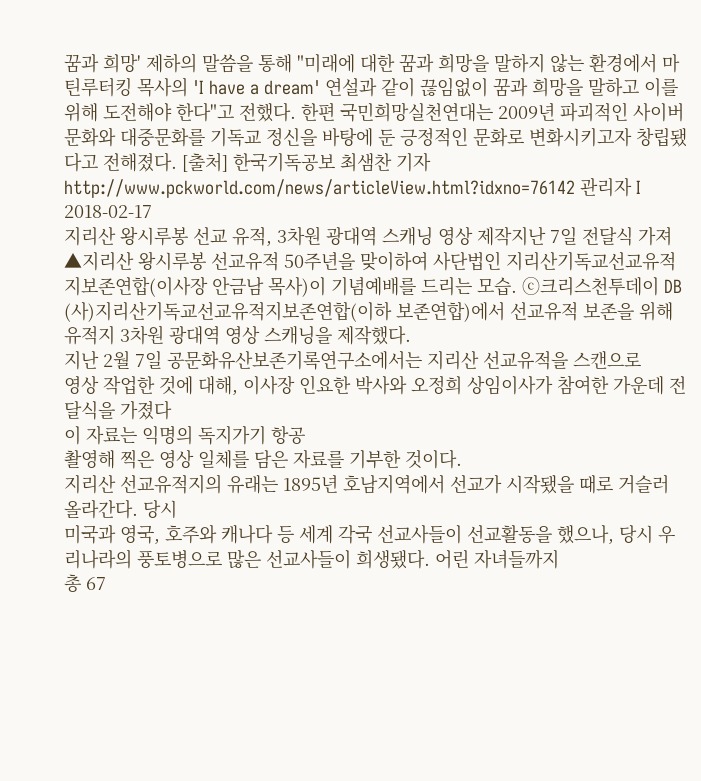꿈과 희망' 제하의 말씀을 통해 "미래에 대한 꿈과 희망을 말하지 않는 환경에서 마틴루터킹 목사의 'I have a dream' 연설과 같이 끊임없이 꿈과 희망을 말하고 이를 위해 도전해야 한다"고 전했다. 한편 국민희망실천연대는 2009년 파괴적인 사이버 문화와 대중문화를 기독교 정신을 바탕에 둔 긍정적인 문화로 변화시키고자 창립됐다고 전해졌다. [출처] 한국기독공보 최샘찬 기자http://www.pckworld.com/news/articleView.html?idxno=76142 관리자 I 2018-02-17
지리산 왕시루봉 선교 유적, 3차원 광대역 스캐닝 영상 제작지난 7일 전달식 가져 ▲지리산 왕시루봉 선교유적 50주년을 맞이하여 사단법인 지리산기독교선교유적지보존연합(이사장 안금남 목사)이 기념예배를 드리는 모습. ⓒ크리스천투데이 DB (사)지리산기독교선교유적지보존연합(이하 보존연합)에서 선교유적 보존을 위해 유적지 3차원 광대역 영상 스캐닝을 제작했다.
지난 2월 7일 공문화유산보존기록연구소에서는 지리산 선교유적을 스캔으로
영상 작업한 것에 대해, 이사장 인요한 박사와 오정희 상임이사가 참여한 가운데 전달식을 가졌다
이 자료는 익명의 독지가기 항공
촬영해 찍은 영상 일체를 담은 자료를 기부한 것이다.
지리산 선교유적지의 유래는 1895년 호남지역에서 선교가 시작됐을 때로 거슬러 올라간다. 당시
미국과 영국, 호주와 캐나다 등 세계 각국 선교사들이 선교활동을 했으나, 당시 우리나라의 풍토병으로 많은 선교사들이 희생됐다. 어린 자녀들까지
총 67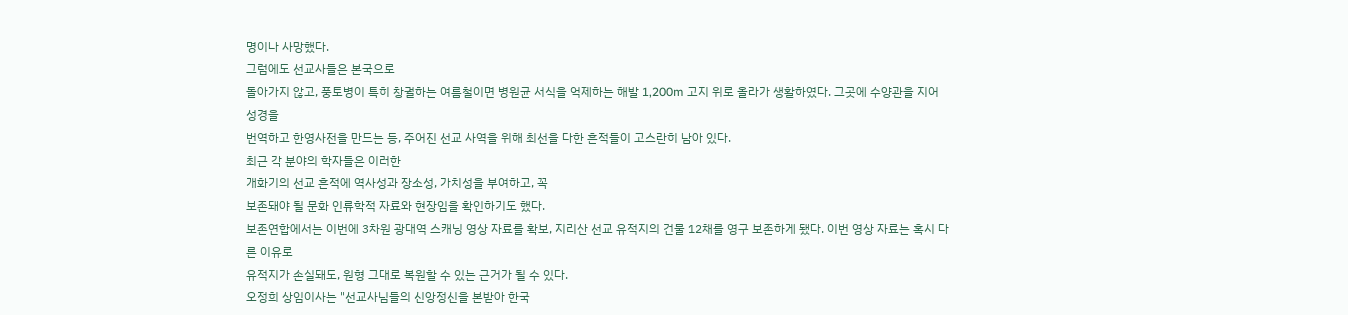명이나 사망했다.
그럼에도 선교사들은 본국으로
돌아가지 않고, 풍토병이 특히 창궐하는 여름철이면 병원균 서식을 억제하는 해발 1,200m 고지 위로 올라가 생활하였다. 그곳에 수양관을 지어 성경을
번역하고 한영사전을 만드는 등, 주어진 선교 사역을 위해 최선을 다한 흔적들이 고스란히 남아 있다.
최근 각 분야의 학자들은 이러한
개화기의 선교 흔적에 역사성과 장소성, 가치성을 부여하고, 꼭
보존돼야 될 문화 인류학적 자료와 현장임을 확인하기도 했다.
보존연합에서는 이번에 3차원 광대역 스캐닝 영상 자료를 확보, 지리산 선교 유적지의 건물 12채를 영구 보존하게 됐다. 이번 영상 자료는 혹시 다른 이유로
유적지가 손실돼도, 원형 그대로 복원할 수 있는 근거가 될 수 있다.
오정희 상임이사는 "선교사님들의 신앙정신을 본받아 한국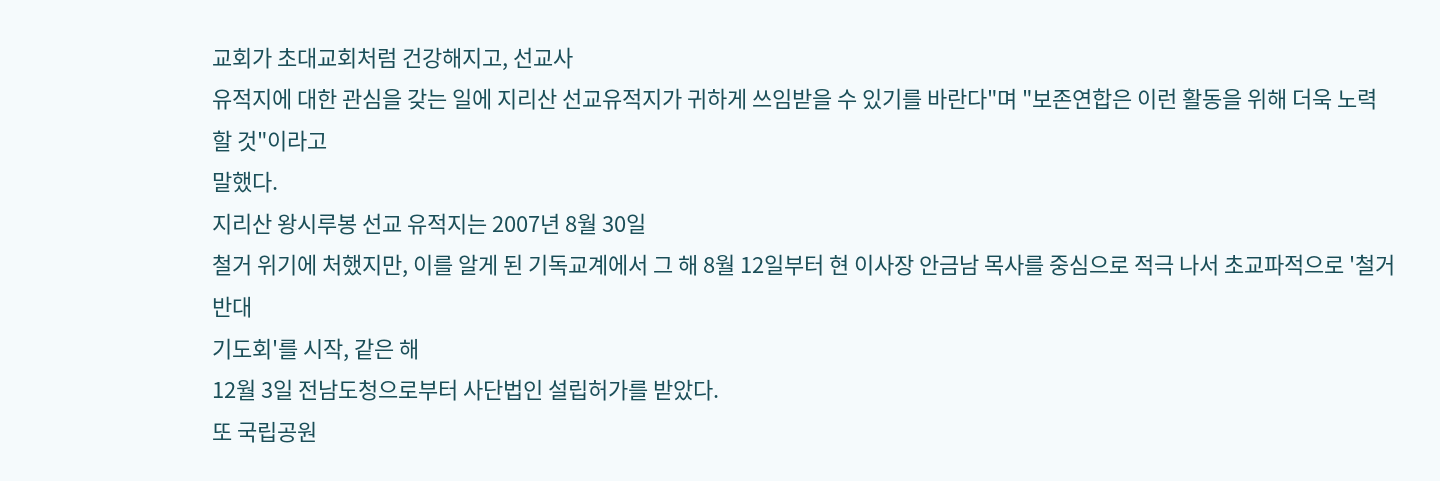교회가 초대교회처럼 건강해지고, 선교사
유적지에 대한 관심을 갖는 일에 지리산 선교유적지가 귀하게 쓰임받을 수 있기를 바란다"며 "보존연합은 이런 활동을 위해 더욱 노력할 것"이라고
말했다.
지리산 왕시루봉 선교 유적지는 2007년 8월 30일
철거 위기에 처했지만, 이를 알게 된 기독교계에서 그 해 8월 12일부터 현 이사장 안금남 목사를 중심으로 적극 나서 초교파적으로 '철거반대
기도회'를 시작, 같은 해
12월 3일 전남도청으로부터 사단법인 설립허가를 받았다.
또 국립공원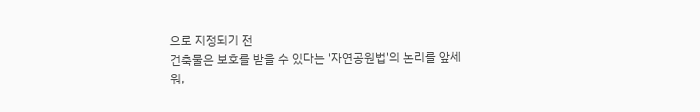으로 지정되기 전
건축물은 보호를 받을 수 있다는 '자연공원법'의 논리를 앞세워,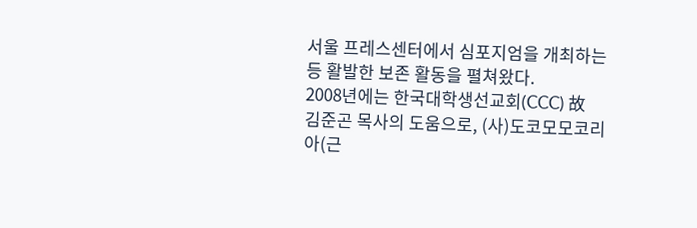서울 프레스센터에서 심포지엄을 개최하는 등 활발한 보존 활동을 펼쳐왔다.
2008년에는 한국대학생선교회(CCC) 故
김준곤 목사의 도움으로, (사)도코모모코리아(근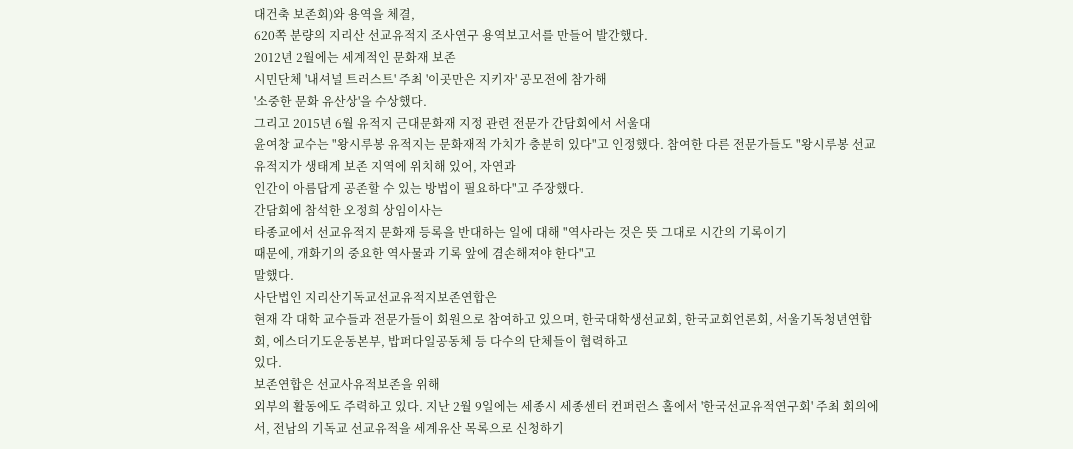대건축 보존회)와 용역을 체결,
620쪽 분량의 지리산 선교유적지 조사연구 용역보고서를 만들어 발간했다.
2012년 2월에는 세계적인 문화재 보존
시민단체 '내셔널 트러스트' 주최 '이곳만은 지키자' 공모전에 참가해
'소중한 문화 유산상'을 수상했다.
그리고 2015년 6월 유적지 근대문화재 지정 관련 전문가 간담회에서 서울대
윤여창 교수는 "왕시루봉 유적지는 문화재적 가치가 충분히 있다"고 인정했다. 참여한 다른 전문가들도 "왕시루봉 선교 유적지가 생태계 보존 지역에 위치해 있어, 자연과
인간이 아름답게 공존할 수 있는 방법이 필요하다"고 주장했다.
간담회에 참석한 오정희 상임이사는
타종교에서 선교유적지 문화재 등록을 반대하는 일에 대해 "역사라는 것은 뜻 그대로 시간의 기록이기
때문에, 개화기의 중요한 역사물과 기록 앞에 겸손해져야 한다"고
말했다.
사단법인 지리산기독교선교유적지보존연합은
현재 각 대학 교수들과 전문가들이 회원으로 참여하고 있으며, 한국대학생선교회, 한국교회언론회, 서울기독청년연합회, 에스더기도운동본부, 밥퍼다일공동체 등 다수의 단체들이 협력하고
있다.
보존연합은 선교사유적보존을 위해
외부의 활동에도 주력하고 있다. 지난 2월 9일에는 세종시 세종센터 컨퍼런스 홀에서 '한국선교유적연구회' 주최 회의에서, 전남의 기독교 선교유적을 세계유산 목록으로 신청하기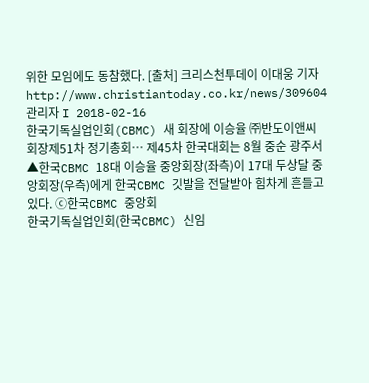위한 모임에도 동참했다. [출처] 크리스천투데이 이대웅 기자http://www.christiantoday.co.kr/news/309604 관리자 I 2018-02-16
한국기독실업인회(CBMC) 새 회장에 이승율 ㈜반도이앤씨 회장제51차 정기총회… 제45차 한국대회는 8월 중순 광주서
▲한국CBMC 18대 이승율 중앙회장(좌측)이 17대 두상달 중앙회장(우측)에게 한국CBMC 깃발을 전달받아 힘차게 흔들고 있다. ⓒ한국CBMC 중앙회
한국기독실업인회(한국CBMC) 신임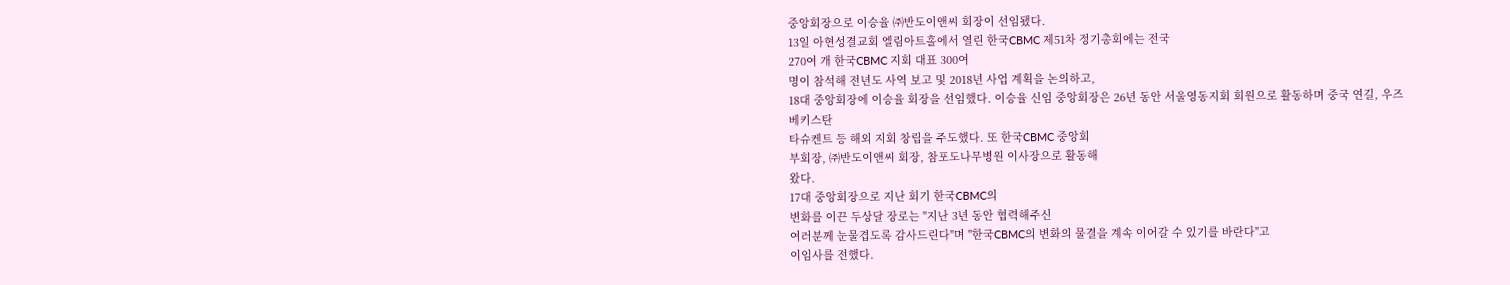중앙회장으로 이승율 ㈜반도이앤씨 회장이 선임됐다.
13일 아현성결교회 엘림아트홀에서 열린 한국CBMC 제51차 정기총회에는 전국
270여 개 한국CBMC 지회 대표 300여
명이 참석해 전년도 사역 보고 및 2018년 사업 계획을 논의하고,
18대 중앙회장에 이승율 회장을 선임했다. 이승율 신임 중앙회장은 26년 동안 서울영동지회 회원으로 활동하며 중국 연길, 우즈베키스탄
타슈켄트 등 해외 지회 창립을 주도했다. 또 한국CBMC 중앙회
부회장, ㈜반도이앤씨 회장, 참포도나무병원 이사장으로 활동해
왔다.
17대 중앙회장으로 지난 회기 한국CBMC의
변화를 이끈 두상달 장로는 "지난 3년 동안 협력해주신
여러분께 눈물겹도록 감사드린다"며 "한국CBMC의 변화의 물결을 계속 이어갈 수 있기를 바란다"고
이임사를 전했다.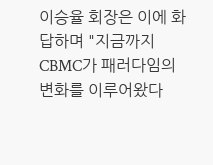이승율 회장은 이에 화답하며 "지금까지 CBMC가 패러다임의 변화를 이루어왔다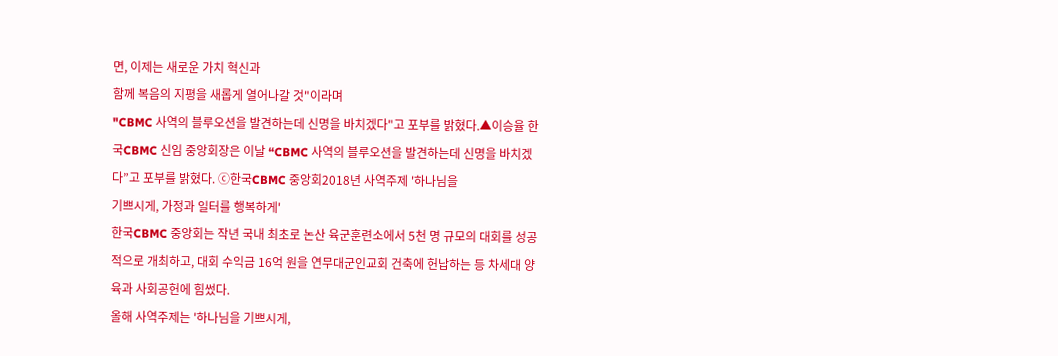면, 이제는 새로운 가치 혁신과
함께 복음의 지평을 새롭게 열어나갈 것"이라며
"CBMC 사역의 블루오션을 발견하는데 신명을 바치겠다"고 포부를 밝혔다.▲이승율 한국CBMC 신임 중앙회장은 이날 “CBMC 사역의 블루오션을 발견하는데 신명을 바치겠다”고 포부를 밝혔다. ⓒ한국CBMC 중앙회2018년 사역주제 '하나님을
기쁘시게, 가정과 일터를 행복하게'
한국CBMC 중앙회는 작년 국내 최초로 논산 육군훈련소에서 5천 명 규모의 대회를 성공적으로 개최하고, 대회 수익금 16억 원을 연무대군인교회 건축에 헌납하는 등 차세대 양육과 사회공헌에 힘썼다.
올해 사역주제는 '하나님을 기쁘시게,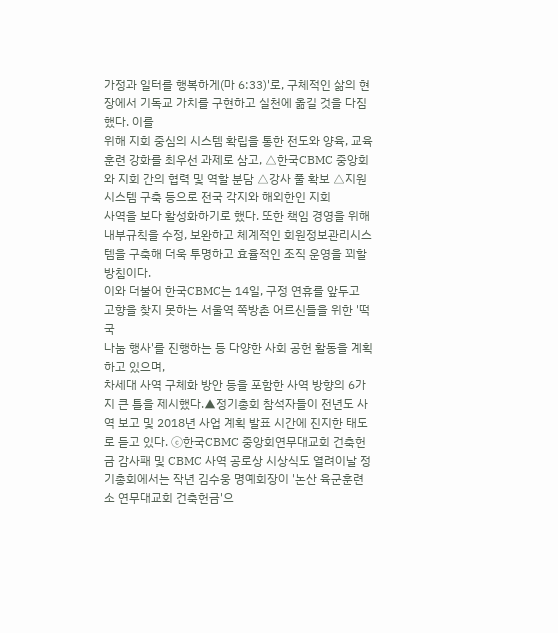가정과 일터를 행복하게(마 6:33)'로, 구체적인 삶의 현장에서 기독교 가치를 구현하고 실천에 옮길 것을 다짐했다. 이를
위해 지회 중심의 시스템 확립을 통한 전도와 양육, 교육훈련 강화를 최우선 과제로 삼고, △한국CBMC 중앙회와 지회 간의 협력 및 역할 분담 △강사 풀 확보 △지원 시스템 구축 등으로 전국 각지와 해외한인 지회
사역을 보다 활성화하기로 했다. 또한 책임 경영을 위해 내부규칙을 수정, 보완하고 체계적인 회원정보관리시스템을 구축해 더욱 투명하고 효율적인 조직 운영을 꾀할 방침이다.
이와 더불어 한국CBMC는 14일, 구정 연휴를 앞두고 고향을 찾지 못하는 서울역 쪽방촌 어르신들을 위한 '떡국
나눔 행사'를 진행하는 등 다양한 사회 공헌 활동을 계획하고 있으며,
차세대 사역 구체화 방안 등을 포함한 사역 방향의 6가지 큰 틀을 제시했다.▲정기총회 참석자들이 전년도 사역 보고 및 2018년 사업 계획 발표 시간에 진지한 태도로 듣고 있다. ⓒ한국CBMC 중앙회연무대교회 건축헌금 감사패 및 CBMC 사역 공로상 시상식도 열려이날 정기총회에서는 작년 김수웅 명예회장이 '논산 육군훈련소 연무대교회 건축헌금'으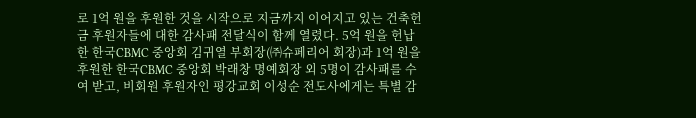로 1억 원을 후원한 것을 시작으로 지금까지 이어지고 있는 건축헌금 후원자들에 대한 감사패 전달식이 함께 열렸다. 5억 원을 헌납한 한국CBMC 중앙회 김귀열 부회장(㈜슈페리어 회장)과 1억 원을 후원한 한국CBMC 중앙회 박래창 명예회장 외 5명이 감사패를 수여 받고, 비회원 후원자인 평강교회 이성순 전도사에게는 특별 감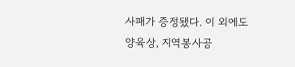사패가 증정됐다. 이 외에도 양육상, 지역봉사공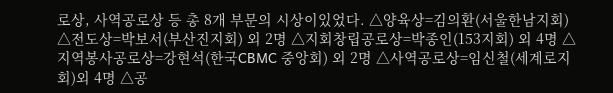로상, 사역공로상 등 총 8개 부문의 시상이있었다. △양육상=김의환(서울한남지회) △전도상=박보서(부산진지회) 외 2명 △지회창립공로상=박종인(153지회) 외 4명 △지역봉사공로상=강현석(한국CBMC 중앙회) 외 2명 △사역공로상=임신철(세계로지회)외 4명 △공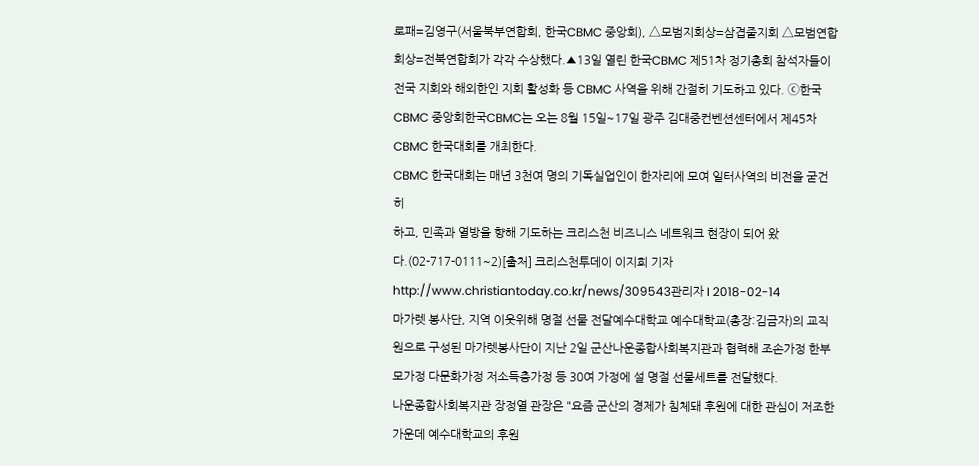로패=김영구(서울북부연합회, 한국CBMC 중앙회), △모범지회상=삼겹줄지회 △모범연합회상=전북연합회가 각각 수상했다.▲13일 열린 한국CBMC 제51차 정기총회 참석자들이 전국 지회와 해외한인 지회 활성화 등 CBMC 사역을 위해 간절히 기도하고 있다. ⓒ한국CBMC 중앙회한국CBMC는 오는 8월 15일~17일 광주 김대중컨벤션센터에서 제45차 CBMC 한국대회를 개최한다.
CBMC 한국대회는 매년 3천여 명의 기독실업인이 한자리에 모여 일터사역의 비전을 굳건히
하고, 민족과 열방을 향해 기도하는 크리스천 비즈니스 네트워크 현장이 되어 왔다.(02-717-0111~2)[출처] 크리스천투데이 이지희 기자http://www.christiantoday.co.kr/news/309543관리자 I 2018-02-14
마가렛 봉사단, 지역 이웃위해 명절 선물 전달예수대학교 예수대학교(총장:김금자)의 교직원으로 구성된 마가렛봉사단이 지난 2일 군산나운종합사회복지관과 협력해 조손가정 한부모가정 다문화가정 저소득층가정 등 30여 가정에 설 명절 선물세트를 전달했다.
나운종합사회복지관 장정열 관장은 "요즘 군산의 경제가 침체돼 후원에 대한 관심이 저조한 가운데 예수대학교의 후원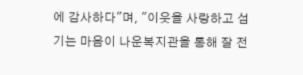에 감사하다"며, "이웃을 사랑하고 섬기는 마음이 나운복지관을 통해 잘 전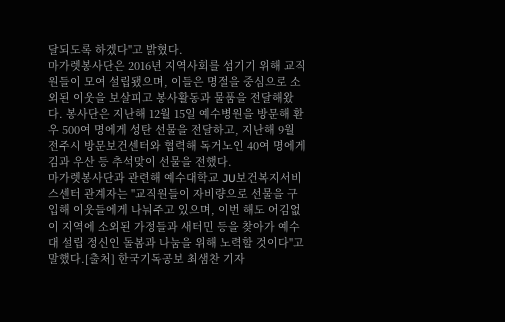달되도록 하겠다"고 밝혔다.
마가렛봉사단은 2016년 지역사회를 섬기기 위해 교직원들이 모여 설립됐으며, 이들은 명절을 중심으로 소외된 이웃을 보살피고 봉사활동과 물품을 전달해왔다. 봉사단은 지난해 12월 15일 예수병원을 방문해 환우 500여 명에게 성탄 선물을 전달하고, 지난해 9월 전주시 방문보건센터와 협력해 독거노인 40여 명에게 김과 우산 등 추석맞이 선물을 전했다.
마가렛봉사단과 관련해 예수대학교 JU보건복지서비스센터 관계자는 "교직원들이 자비량으로 선물을 구입해 이웃들에게 나눠주고 있으며, 이번 해도 어김없이 지역에 소외된 가정들과 새터민 등을 찾아가 예수대 설립 정신인 돌봄과 나눔을 위해 노력할 것이다"고 말했다.[출처] 한국기독공보 최샘찬 기자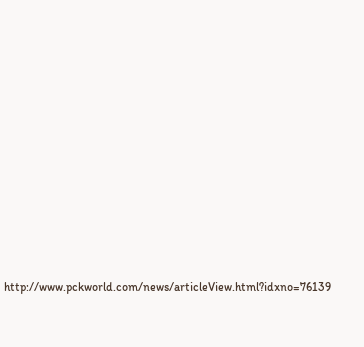http://www.pckworld.com/news/articleView.html?idxno=76139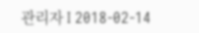관리자 I 2018-02-14